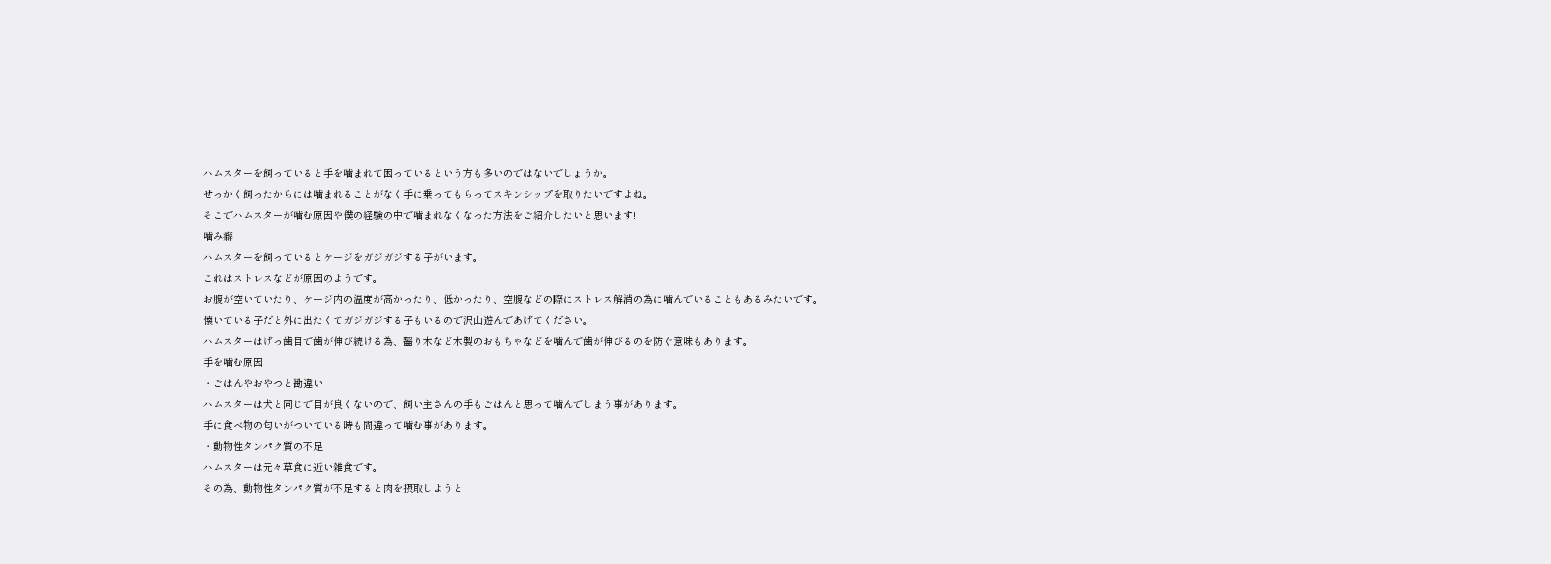ハムスターを飼っていると手を噛まれて困っているという方も多いのではないでしょうか。
せっかく飼ったからには噛まれることがなく手に乗ってもらってスキンシップを取りたいですよね。
そこでハムスターが噛む原因や僕の経験の中で噛まれなくなった方法をご紹介したいと思います!
噛み癖
ハムスターを飼っているとケージをガジガジする子がいます。
これはストレスなどが原因のようです。
お腹が空いていたり、ケージ内の温度が高かったり、低かったり、空腹などの際にストレス解消の為に噛んでいることもあるみたいです。
懐いている子だと外に出たくてガジガジする子もいるので沢山遊んであげてください。
ハムスターはげっ歯目で歯が伸び続ける為、齧り木など木製のおもちゃなどを噛んで歯が伸びるのを防ぐ意味もあります。
手を噛む原因
・ごはんやおやつと勘違い
ハムスターは犬と同じで目が良くないので、飼い主さんの手もごはんと思って噛んでしまう事があります。
手に食べ物の匂いがついている時も間違って噛む事があります。
・動物性タンパク質の不足
ハムスターは元々草食に近い雑食です。
その為、動物性タンパク質が不足すると肉を摂取しようと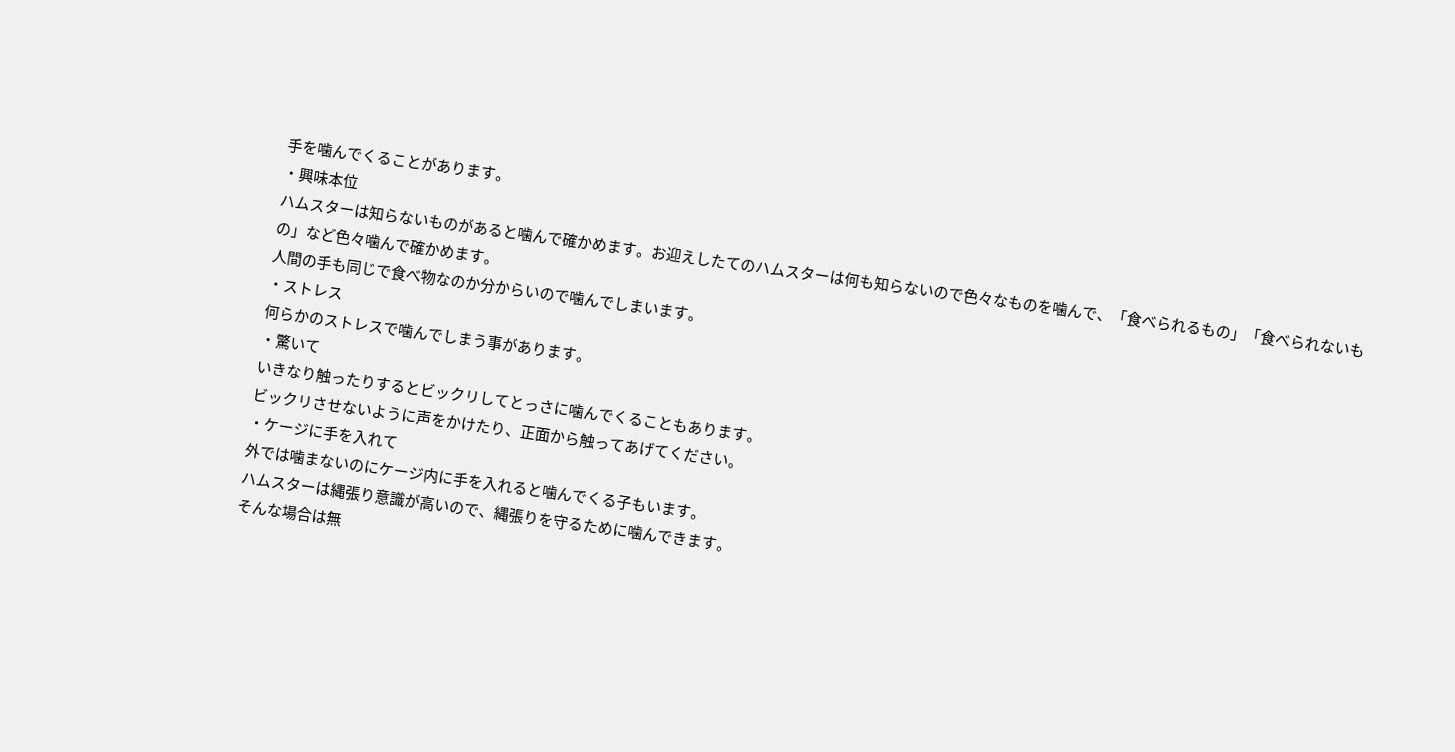手を噛んでくることがあります。
・興味本位
ハムスターは知らないものがあると噛んで確かめます。お迎えしたてのハムスターは何も知らないので色々なものを噛んで、「食べられるもの」「食べられないもの」など色々噛んで確かめます。
人間の手も同じで食べ物なのか分からいので噛んでしまいます。
・ストレス
何らかのストレスで噛んでしまう事があります。
・驚いて
いきなり触ったりするとビックリしてとっさに噛んでくることもあります。
ビックリさせないように声をかけたり、正面から触ってあげてください。
・ケージに手を入れて
外では噛まないのにケージ内に手を入れると噛んでくる子もいます。
ハムスターは縄張り意識が高いので、縄張りを守るために噛んできます。
そんな場合は無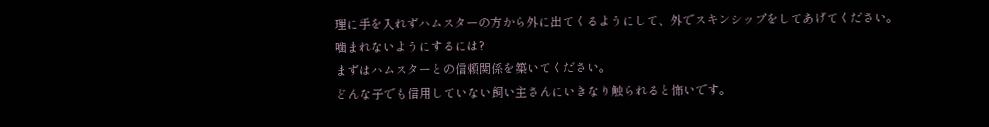理に手を入れずハムスターの方から外に出てくるようにして、外でスキンシップをしてあげてください。
噛まれないようにするには?
まずはハムスターとの信頼関係を築いてください。
どんな子でも信用していない飼い主さんにいきなり触られると怖いです。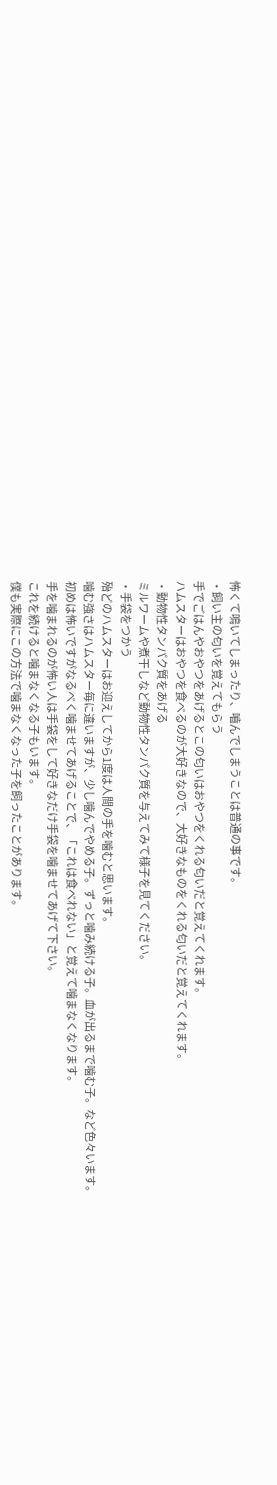怖くて鳴いてしまったり、嚙んでしまうことは普通の事です。
・飼い主の匂いを覚えてもらう
手でごはんやおやつをあげるとこの匂いはおやつをくれる匂いだと覚えてくれます。
ハムスターはおやつを食べるのが大好きなので、大好きなものをくれる匂いだと覚えてくれます。
・動物性タンパク質をあげる
ミルワームや煮干しなど動物性タンパク質を与えてみて様子を見てください。
・手袋をつかう
殆どのハムスターはお迎えしてから1度は人間の手を噛むと思います。
噛む強さはハムスター毎に違いますが、少し噛んでやめる子。ずっと噛み続ける子。血が出るまで噛む子。など色々います。
初めは怖いですがなるべく噛ませてあげることで、「これは食べれない」と覚えて噛まなくなります。
手を噛まれるのが怖い人は手袋をして好きなだけ手袋を噛ませてあげて下さい。
これを続けると噛まなくなる子もいます。
僕も実際にこの方法で噛まなくなった子を飼ったことがあります。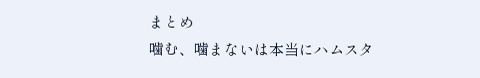まとめ
噛む、噛まないは本当にハムスタ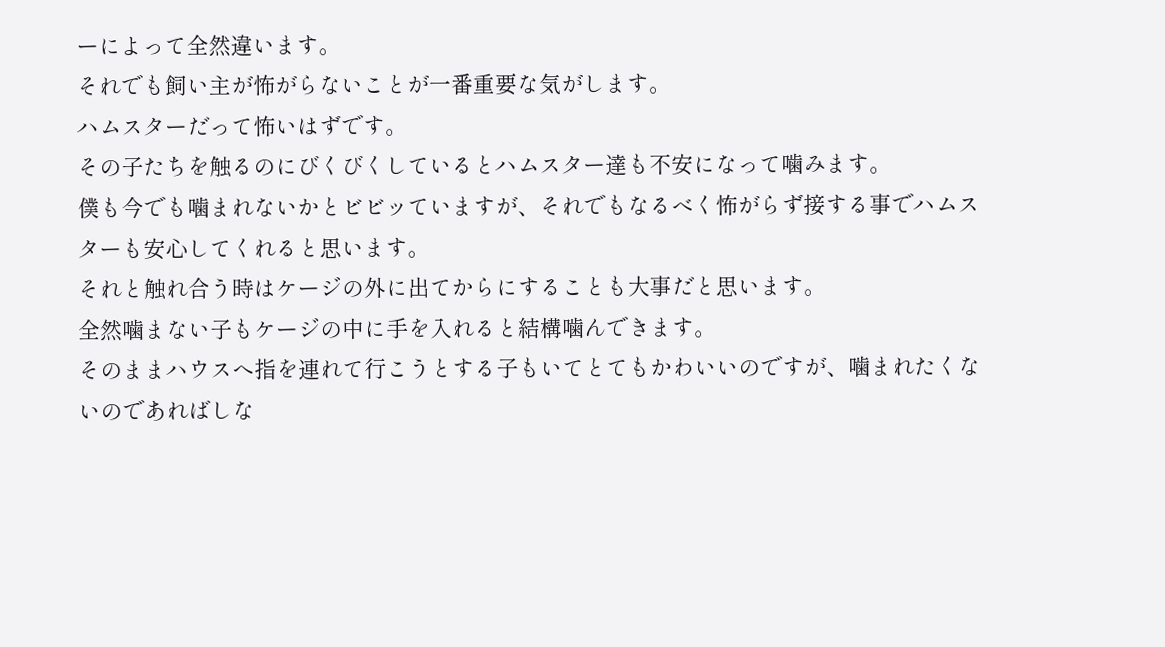ーによって全然違います。
それでも飼い主が怖がらないことが一番重要な気がします。
ハムスターだって怖いはずです。
その子たちを触るのにびくびくしているとハムスター達も不安になって噛みます。
僕も今でも噛まれないかとビビッていますが、それでもなるべく怖がらず接する事でハムスターも安心してくれると思います。
それと触れ合う時はケージの外に出てからにすることも大事だと思います。
全然噛まない子もケージの中に手を入れると結構噛んできます。
そのままハウスへ指を連れて行こうとする子もいてとてもかわいいのですが、噛まれたくないのであればしな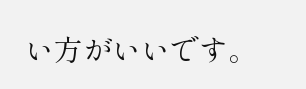い方がいいです。